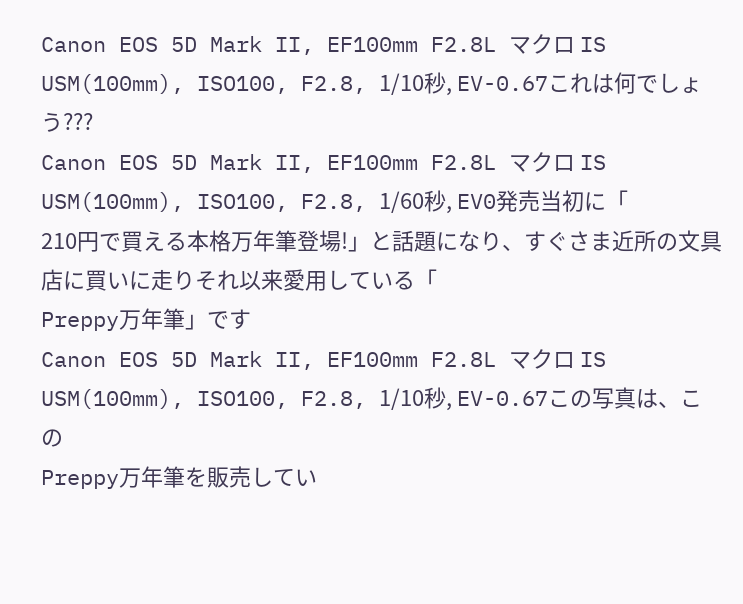Canon EOS 5D Mark II, EF100mm F2.8L マクロ IS USM(100mm), ISO100, F2.8, 1/10秒, EV-0.67これは何でしょう???
Canon EOS 5D Mark II, EF100mm F2.8L マクロ IS USM(100mm), ISO100, F2.8, 1/60秒, EV0発売当初に「
210円で買える本格万年筆登場!」と話題になり、すぐさま近所の文具店に買いに走りそれ以来愛用している「
Preppy万年筆」です
Canon EOS 5D Mark II, EF100mm F2.8L マクロ IS USM(100mm), ISO100, F2.8, 1/10秒, EV-0.67この写真は、この
Preppy万年筆を販売してい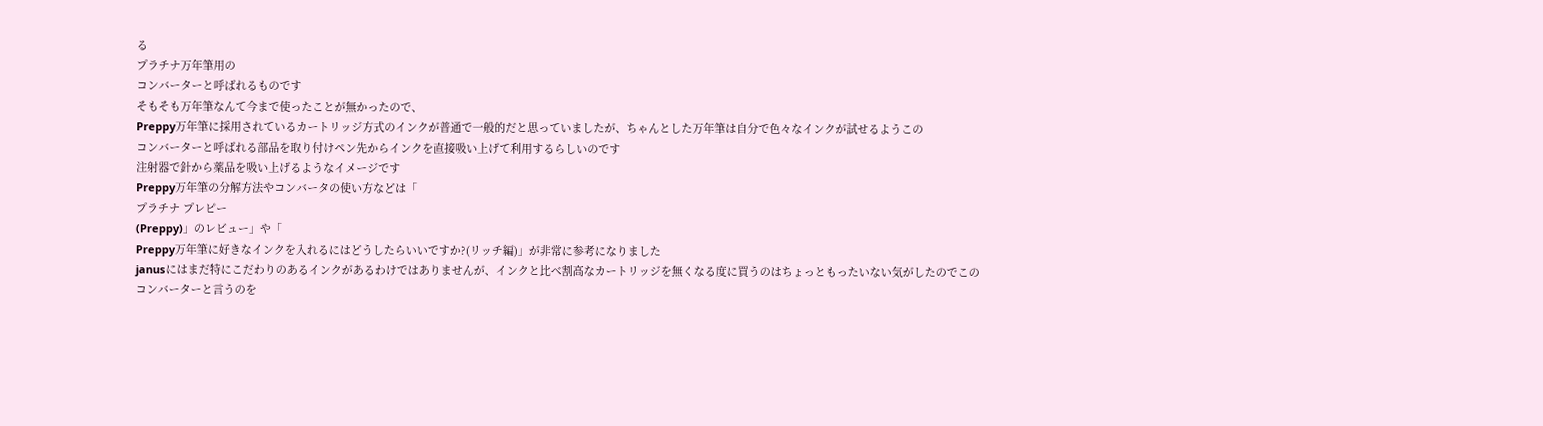る
プラチナ万年筆用の
コンバーターと呼ばれるものです
そもそも万年筆なんて今まで使ったことが無かったので、
Preppy万年筆に採用されているカートリッジ方式のインクが普通で一般的だと思っていましたが、ちゃんとした万年筆は自分で色々なインクが試せるようこの
コンバーターと呼ばれる部品を取り付けペン先からインクを直接吸い上げて利用するらしいのです
注射器で針から薬品を吸い上げるようなイメージです
Preppy万年筆の分解方法やコンバータの使い方などは「
プラチナ プレピー
(Preppy)」のレビュー」や「
Preppy万年筆に好きなインクを入れるにはどうしたらいいですか?(リッチ編)」が非常に参考になりました
janusにはまだ特にこだわりのあるインクがあるわけではありませんが、インクと比べ割高なカートリッジを無くなる度に買うのはちょっともったいない気がしたのでこの
コンバーターと言うのを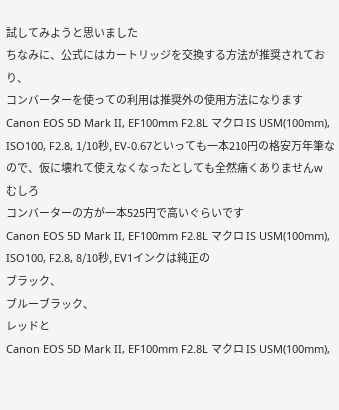試してみようと思いました
ちなみに、公式にはカートリッジを交換する方法が推奨されており、
コンバーターを使っての利用は推奨外の使用方法になります
Canon EOS 5D Mark II, EF100mm F2.8L マクロ IS USM(100mm), ISO100, F2.8, 1/10秒, EV-0.67といっても一本210円の格安万年筆なので、仮に壊れて使えなくなったとしても全然痛くありませんw
むしろ
コンバーターの方が一本525円で高いぐらいです
Canon EOS 5D Mark II, EF100mm F2.8L マクロ IS USM(100mm), ISO100, F2.8, 8/10秒, EV1インクは純正の
ブラック、
ブルーブラック、
レッドと
Canon EOS 5D Mark II, EF100mm F2.8L マクロ IS USM(100mm),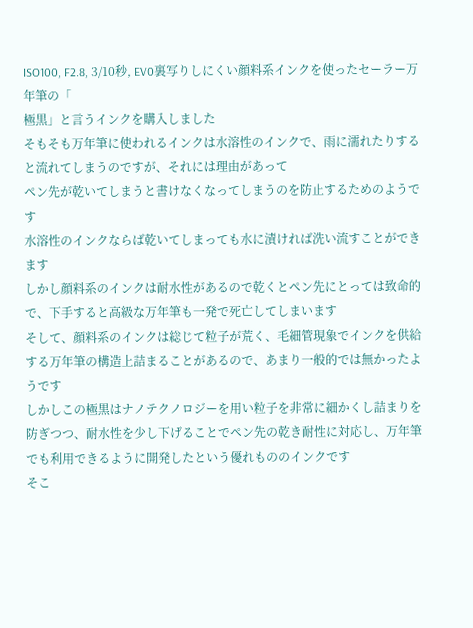ISO100, F2.8, 3/10秒, EV0裏写りしにくい顔料系インクを使ったセーラー万年筆の「
極黒」と言うインクを購入しました
そもそも万年筆に使われるインクは水溶性のインクで、雨に濡れたりすると流れてしまうのですが、それには理由があって
ペン先が乾いてしまうと書けなくなってしまうのを防止するためのようです
水溶性のインクならば乾いてしまっても水に漬ければ洗い流すことができます
しかし顔料系のインクは耐水性があるので乾くとペン先にとっては致命的で、下手すると高級な万年筆も一発で死亡してしまいます
そして、顔料系のインクは総じて粒子が荒く、毛細管現象でインクを供給する万年筆の構造上詰まることがあるので、あまり一般的では無かったようです
しかしこの極黒はナノテクノロジーを用い粒子を非常に細かくし詰まりを防ぎつつ、耐水性を少し下げることでペン先の乾き耐性に対応し、万年筆でも利用できるように開発したという優れもののインクです
そこ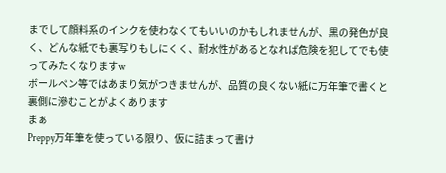までして顔料系のインクを使わなくてもいいのかもしれませんが、黒の発色が良く、どんな紙でも裏写りもしにくく、耐水性があるとなれば危険を犯してでも使ってみたくなりますw
ボールペン等ではあまり気がつきませんが、品質の良くない紙に万年筆で書くと裏側に滲むことがよくあります
まぁ
Preppy万年筆を使っている限り、仮に詰まって書け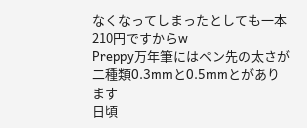なくなってしまったとしても一本210円ですからw
Preppy万年筆にはペン先の太さが二種類0.3mmと0.5mmとがあります
日頃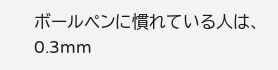ボールペンに慣れている人は、0.3mm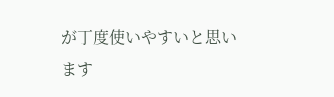が丁度使いやすいと思います